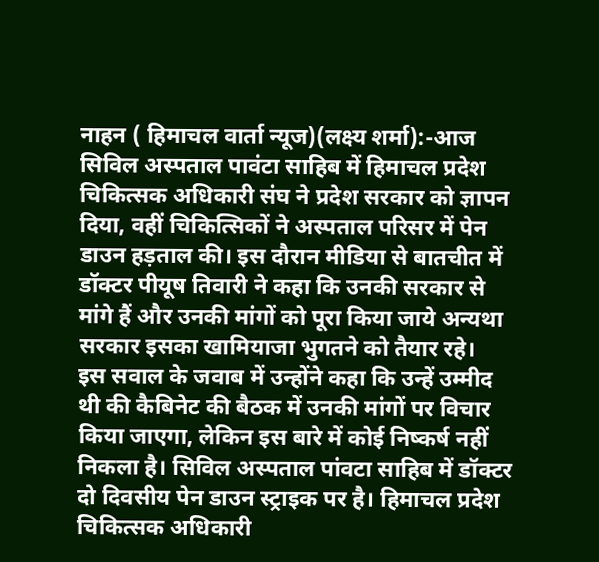नाहन ( हिमाचल वार्ता न्यूज)(लक्ष्य शर्मा):-आज सिविल अस्पताल पावंटा साहिब में हिमाचल प्रदेश चिकित्सक अधिकारी संघ ने प्रदेश सरकार को ज्ञापन दिया, वहीं चिकित्सिकों ने अस्पताल परिसर में पेन डाउन हड़ताल की। इस दौरान मीडिया से बातचीत में डॉक्टर पीयूष तिवारी ने कहा कि उनकी सरकार से मांगे हैं और उनकी मांगों को पूरा किया जाये अन्यथा सरकार इसका खामियाजा भुगतने को तैयार रहे।
इस सवाल के जवाब में उन्होंने कहा कि उन्हें उम्मीद थी की कैबिनेट की बैठक में उनकी मांगों पर विचार किया जाएगा, लेकिन इस बारे में कोई निष्कर्ष नहीं निकला है। सिविल अस्पताल पांवटा साहिब में डॉक्टर दो दिवसीय पेन डाउन स्ट्राइक पर है। हिमाचल प्रदेश चिकित्सक अधिकारी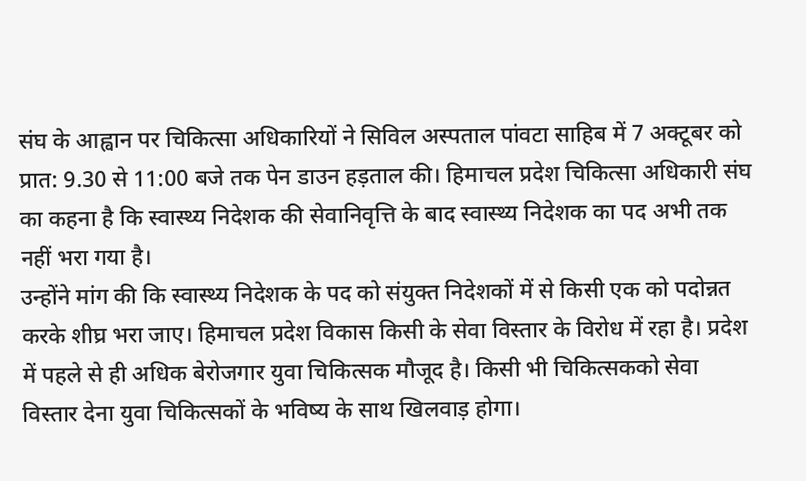संघ के आह्वान पर चिकित्सा अधिकारियों ने सिविल अस्पताल पांवटा साहिब में 7 अक्टूबर को प्रात: 9.30 से 11:00 बजे तक पेन डाउन हड़ताल की। हिमाचल प्रदेश चिकित्सा अधिकारी संघ का कहना है कि स्वास्थ्य निदेशक की सेवानिवृत्ति के बाद स्वास्थ्य निदेशक का पद अभी तक नहीं भरा गया है।
उन्होंने मांग की कि स्वास्थ्य निदेशक के पद को संयुक्त निदेशकों में से किसी एक को पदोन्नत करके शीघ्र भरा जाए। हिमाचल प्रदेश विकास किसी के सेवा विस्तार के विरोध में रहा है। प्रदेश में पहले से ही अधिक बेरोजगार युवा चिकित्सक मौजूद है। किसी भी चिकित्सकको सेवा विस्तार देना युवा चिकित्सकों के भविष्य के साथ खिलवाड़ होगा।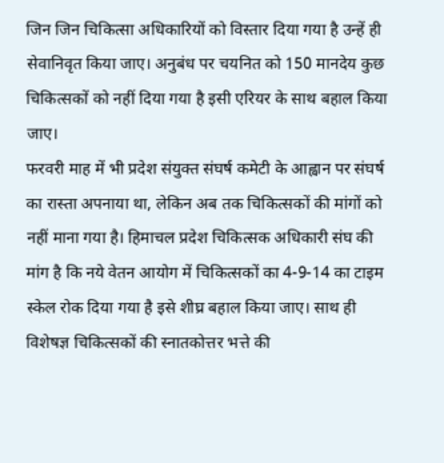जिन जिन चिकित्सा अधिकारियों को विस्तार दिया गया है उन्हें ही सेवानिवृत किया जाए। अनुबंध पर चयनित को 150 मानदेय कुछ चिकित्सकों को नहीं दिया गया है इसी एरियर के साथ बहाल किया जाए।
फरवरी माह में भी प्रदेश संयुक्त संघर्ष कमेटी के आह्वान पर संघर्ष का रास्ता अपनाया था, लेकिन अब तक चिकित्सकों की मांगों को नहीं माना गया है। हिमाचल प्रदेश चिकित्सक अधिकारी संघ की मांग है कि नये वेतन आयोग में चिकित्सकों का 4-9-14 का टाइम स्केल रोक दिया गया है इसे शीघ्र बहाल किया जाए। साथ ही विशेषज्ञ चिकित्सकों की स्नातकोत्तर भत्ते की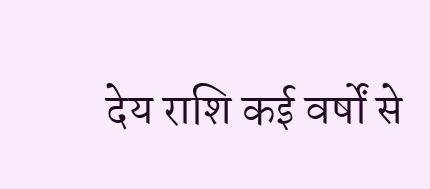देय राशि कई वर्षों से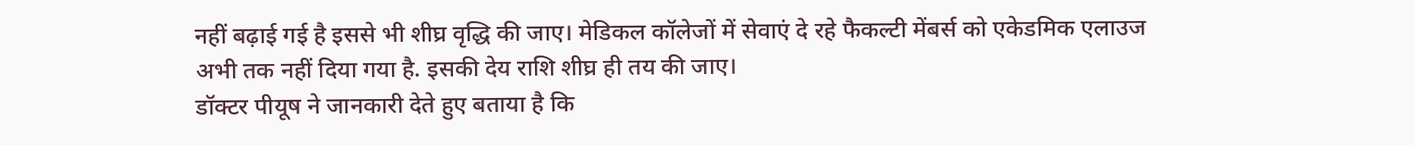नहीं बढ़ाई गई है इससे भी शीघ्र वृद्धि की जाए। मेडिकल कॉलेजों में सेवाएं दे रहे फैकल्टी मेंबर्स को एकेडमिक एलाउज अभी तक नहीं दिया गया है. इसकी देय राशि शीघ्र ही तय की जाए।
डॉक्टर पीयूष ने जानकारी देते हुए बताया है कि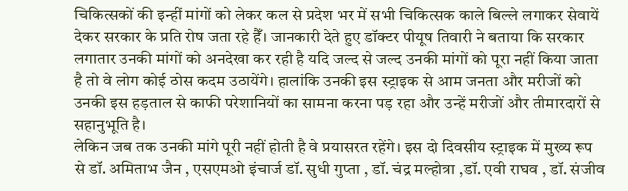चिकित्सकों की इन्हीं मांगों को लेकर कल से प्रदेश भर में सभी चिकित्सक काले बिल्ले लगाकर सेवायें देकर सरकार के प्रति रोष जता रहे हैँ। जानकारी देते हुए डॉक्टर पीयूष तिवारी ने बताया कि सरकार लगातार उनकी मांगों को अनदेखा कर रही है यदि जल्द से जल्द उनकी मांगों को पूरा नहीं किया जाता है तो वे लोग कोई ठोस कदम उठायेंगे। हालांकि उनकी इस स्ट्राइक से आम जनता और मरीजों को उनकी इस हड़ताल से काफी परेशानियों का सामना करना पड़ रहा और उन्हें मरीजों और तीमारदारों से सहानुभूति है।
लेकिन जब तक उनकी मांगे पूरी नहीं होती है वे प्रयासरत रहेंगे। इस दो दिवसीय स्ट्राइक में मुख्य रूप से डॉ. अमिताभ जैन , एसएमओ इंचार्ज डॉ. सुधी गुप्ता , डॉ. चंद्र मल्होत्रा ,डॉ. एवी राघव , डॉ. संजीव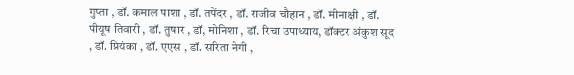गुप्ता , डॉ. कमाल पाशा , डॉ. तपेंदर , डॉ. राजीव चौहान , डॉ. मीनाक्षी , डॉ. पीयूष तिवारी , डॉ. तुषार , डॉ, मोनिशा , डॉ. रिचा उपाध्याय, डॉक्टर अंकुश सूद , डॉ. प्रियंका , डॉ. एएस , डॉ. सरिता नेगी ,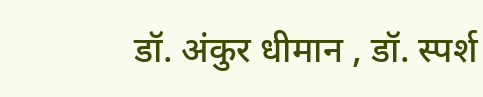डॉ. अंकुर धीमान , डॉ. स्पर्श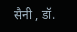सैनी , डॉ.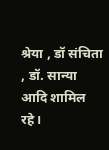श्रेया , डॉ संचिता , डॉ. सान्या आदि शामिल रहे।